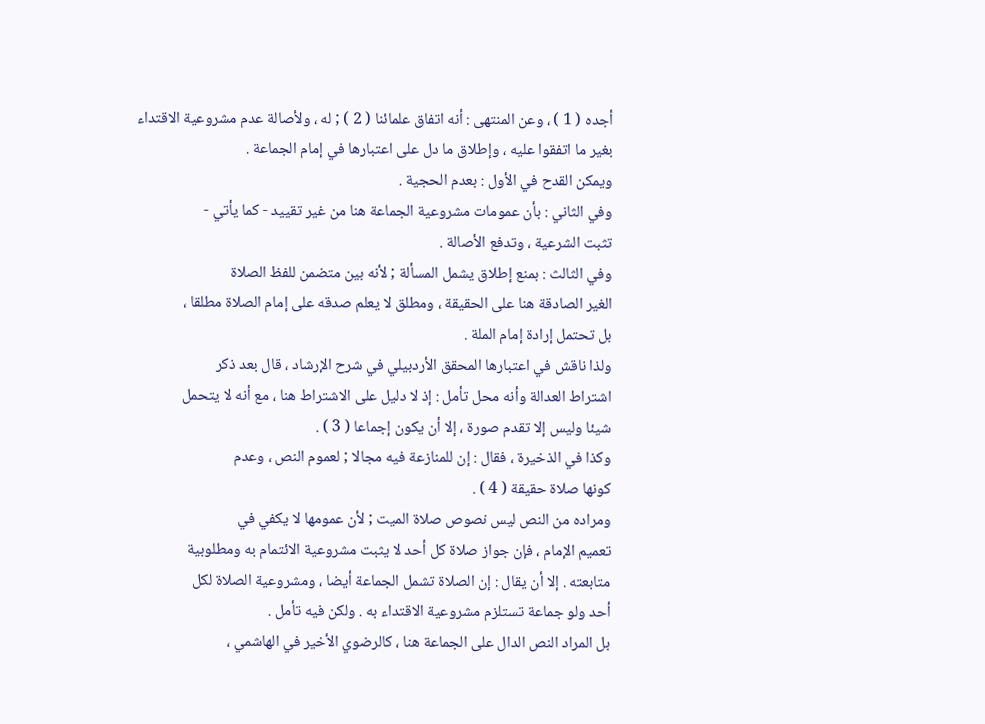أجده ( 1 ) ، وعن المنتهى : أنه اتفاق علمائنا ( 2 ) ; له ، ولأصالة عدم مشروعية الاقتداء
بغير ما اتفقوا عليه ، وإطلاق ما دل على اعتبارها في إمام الجماعة .
ويمكن القدح في الأول : بعدم الحجية .
وفي الثاني : بأن عمومات مشروعية الجماعة هنا من غير تقييد - كما يأتي -
تثبت الشرعية ، وتدفع الأصالة .
وفي الثالث : بمنع إطلاق يشمل المسألة ; لأنه بين متضمن للفظ الصلاة
الغير الصادقة هنا على الحقيقة ، ومطلق لا يعلم صدقه على إمام الصلاة مطلقا ،
بل تحتمل إرادة إمام الملة .
ولذا ناقش في اعتبارها المحقق الأردبيلي في شرح الإرشاد ، قال بعد ذكر
اشتراط العدالة وأنه محل تأمل : إذ لا دليل على الاشتراط هنا ، مع أنه لا يتحمل
شيئا وليس إلا تقدم صورة ، إلا أن يكون إجماعا ( 3 ) .
وكذا في الذخيرة ، فقال : إن للمنازعة فيه مجالا ; لعموم النص ، وعدم
كونها صلاة حقيقة ( 4 ) .
ومراده من النص ليس نصوص صلاة الميت ; لأن عمومها لا يكفي في
تعميم الإمام ، فإن جواز صلاة كل أحد لا يثبت مشروعية الائتمام به ومطلوبية
متابعته . إلا أن يقال : إن الصلاة تشمل الجماعة أيضا ، ومشروعية الصلاة لكل
أحد ولو جماعة تستلزم مشروعية الاقتداء به . ولكن فيه تأمل .
بل المراد النص الدال على الجماعة هنا ، كالرضوي الأخير في الهاشمي ،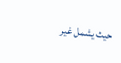حيث يشمل غير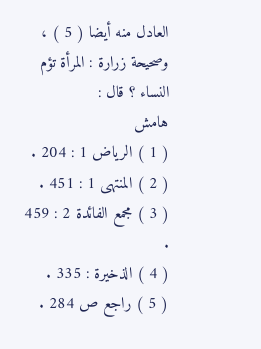العادل منه أيضا ( 5 ) ، وصحيحة زرارة : المرأة تؤم النساء ؟ قال :
هامش
( 1 ) الرياض 1 : 204 .
( 2 ) المنتهى 1 : 451 .
( 3 ) مجمع الفائدة 2 : 459 .
( 4 ) الذخيرة : 335 .
( 5 ) راجع ص 284 .